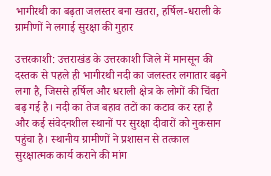भागीरथी का बढ़ता जलस्तर बना खतरा, हर्षिल-धराली के ग्रामीणों ने लगाई सुरक्षा की गुहार

उत्तरकाशी: उत्तराखंड के उत्तरकाशी जिले में मानसून की दस्तक से पहले ही भागीरथी नदी का जलस्तर लगातार बढ़ने लगा है, जिससे हर्षिल और धराली क्षेत्र के लोगों की चिंता बढ़ गई है। नदी का तेज बहाव तटों का कटाव कर रहा है और कई संवेदनशील स्थानों पर सुरक्षा दीवारों को नुकसान पहुंचा है। स्थानीय ग्रामीणों ने प्रशासन से तत्काल सुरक्षात्मक कार्य कराने की मांग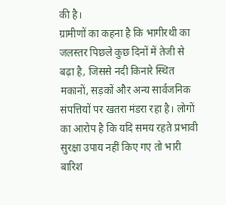की है।
ग्रामीणों का कहना है कि भागीरथी का जलस्तर पिछले कुछ दिनों में तेजी से बढ़ा है, जिससे नदी किनारे स्थित मकानों, सड़कों और अन्य सार्वजनिक संपत्तियों पर खतरा मंडरा रहा है। लोगों का आरोप है कि यदि समय रहते प्रभावी सुरक्षा उपाय नहीं किए गए तो भारी बारिश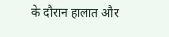के दौरान हालात और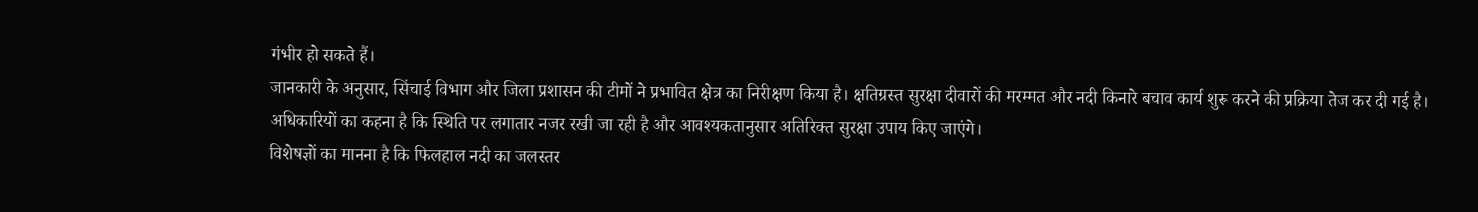गंभीर हो सकते हैं।
जानकारी के अनुसार, सिंचाई विभाग और जिला प्रशासन की टीमों ने प्रभावित क्षेत्र का निरीक्षण किया है। क्षतिग्रस्त सुरक्षा दीवारों की मरम्मत और नदी किनारे बचाव कार्य शुरू करने की प्रक्रिया तेज कर दी गई है। अधिकारियों का कहना है कि स्थिति पर लगातार नजर रखी जा रही है और आवश्यकतानुसार अतिरिक्त सुरक्षा उपाय किए जाएंगे।
विशेषज्ञों का मानना है कि फिलहाल नदी का जलस्तर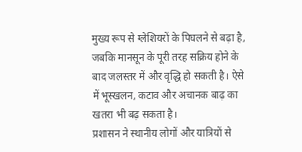मुख्य रूप से ग्लेशियरों के पिघलने से बढ़ा है, जबकि मानसून के पूरी तरह सक्रिय होने के बाद जलस्तर में और वृद्धि हो सकती है। ऐसे में भूस्खलन, कटाव और अचानक बाढ़ का खतरा भी बढ़ सकता है।
प्रशासन ने स्थानीय लोगों और यात्रियों से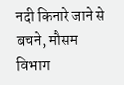नदी किनारे जाने से बचने, मौसम विभाग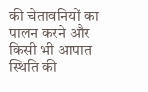की चेतावनियों का पालन करने और किसी भी आपात स्थिति की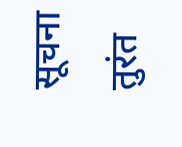सूचना तुरंत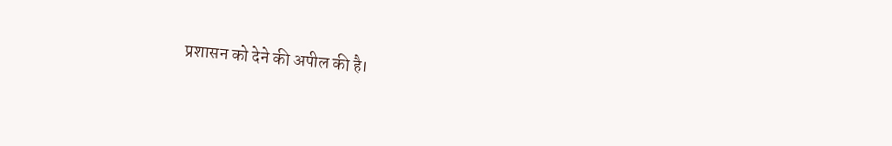प्रशासन को देने की अपील की है।